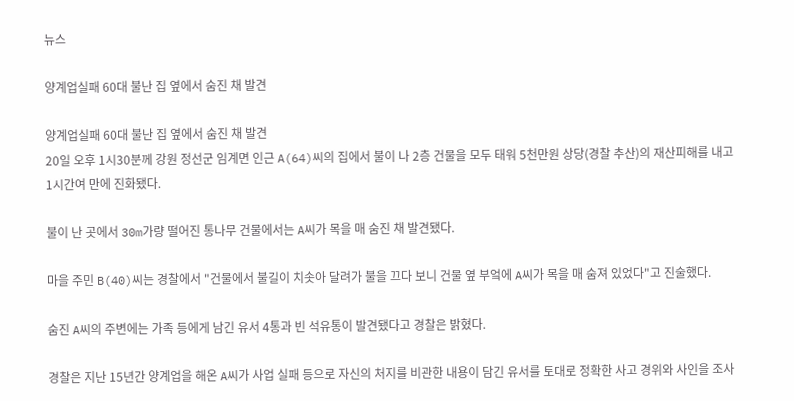뉴스

양계업실패 60대 불난 집 옆에서 숨진 채 발견

양계업실패 60대 불난 집 옆에서 숨진 채 발견
20일 오후 1시30분께 강원 정선군 임계면 인근 A(64)씨의 집에서 불이 나 2층 건물을 모두 태워 5천만원 상당(경찰 추산)의 재산피해를 내고 1시간여 만에 진화됐다.

불이 난 곳에서 30m가량 떨어진 통나무 건물에서는 A씨가 목을 매 숨진 채 발견됐다.

마을 주민 B(40)씨는 경찰에서 "건물에서 불길이 치솟아 달려가 불을 끄다 보니 건물 옆 부엌에 A씨가 목을 매 숨져 있었다"고 진술했다.

숨진 A씨의 주변에는 가족 등에게 남긴 유서 4통과 빈 석유통이 발견됐다고 경찰은 밝혔다.

경찰은 지난 15년간 양계업을 해온 A씨가 사업 실패 등으로 자신의 처지를 비관한 내용이 담긴 유서를 토대로 정확한 사고 경위와 사인을 조사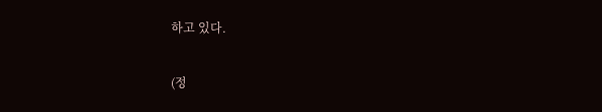하고 있다.

(정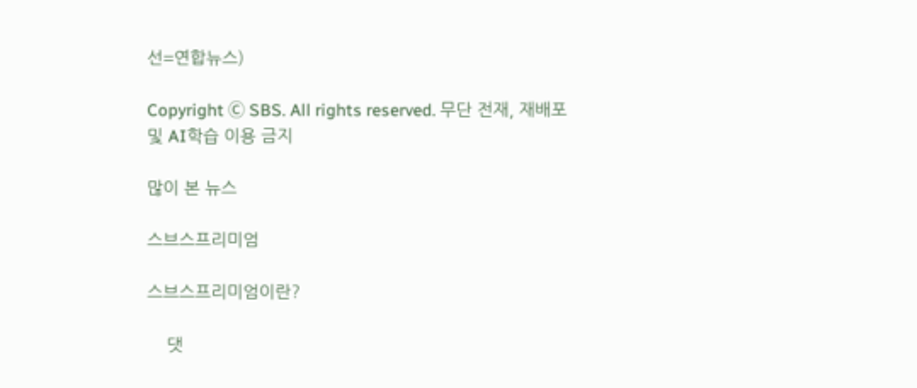선=연합뉴스)

Copyright Ⓒ SBS. All rights reserved. 무단 전재, 재배포 및 AI학습 이용 금지

많이 본 뉴스

스브스프리미엄

스브스프리미엄이란?

    댓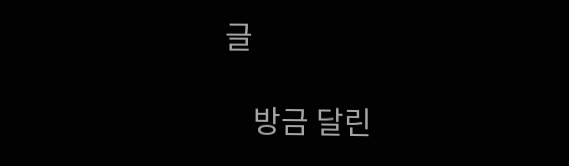글

    방금 달린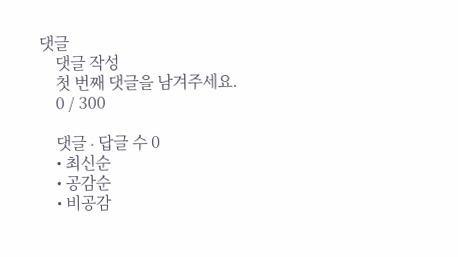댓글
    댓글 작성
    첫 번째 댓글을 남겨주세요.
    0 / 300

    댓글 ∙ 답글 수 0
    • 최신순
    • 공감순
    • 비공감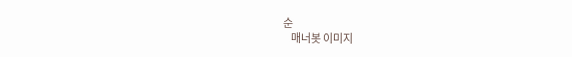순
    매너봇 이미지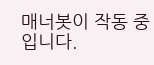매너봇이 작동 중입니다.